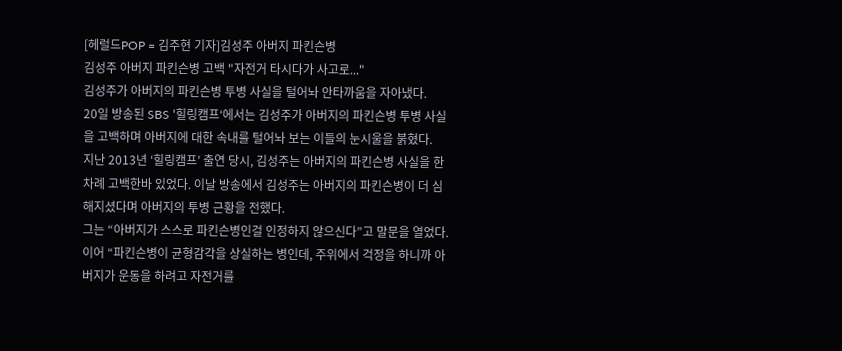[헤럴드POP = 김주현 기자]김성주 아버지 파킨슨병
김성주 아버지 파킨슨병 고백 "자전거 타시다가 사고로..."
김성주가 아버지의 파킨슨병 투병 사실을 털어놔 안타까움을 자아냈다.
20일 방송된 SBS '힐링캠프‘에서는 김성주가 아버지의 파킨슨병 투병 사실을 고백하며 아버지에 대한 속내를 털어놔 보는 이들의 눈시울을 붉혔다.
지난 2013년 ‘힐링캠프’ 출연 당시, 김성주는 아버지의 파킨슨병 사실을 한 차례 고백한바 있었다. 이날 방송에서 김성주는 아버지의 파킨슨병이 더 심해지셨다며 아버지의 투병 근황을 전했다.
그는 “아버지가 스스로 파킨슨병인걸 인정하지 않으신다”고 말문을 열었다. 이어 “파킨슨병이 균형감각을 상실하는 병인데, 주위에서 걱정을 하니까 아버지가 운동을 하려고 자전거를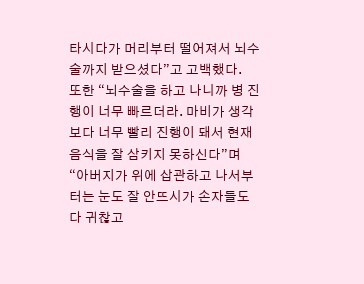타시다가 머리부터 떨어져서 뇌수술까지 받으셨다”고 고백했다.
또한 “뇌수술을 하고 나니까 병 진행이 너무 빠르더라. 마비가 생각보다 너무 빨리 진행이 돼서 현재 음식을 잘 삼키지 못하신다”며 “아버지가 위에 삽관하고 나서부터는 눈도 잘 안뜨시가 손자들도 다 귀찮고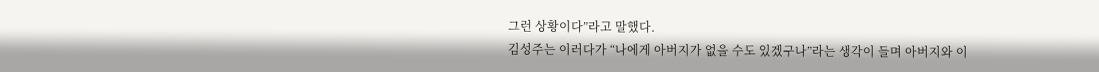그런 상황이다”라고 말했다.
김성주는 이러다가 “나에게 아버지가 없을 수도 있겠구나”라는 생각이 들며 아버지와 이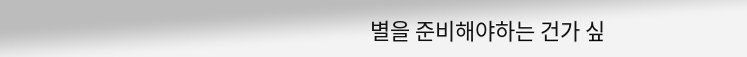별을 준비해야하는 건가 싶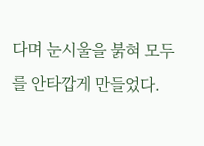다며 눈시울을 붉혀 모두를 안타깝게 만들었다.